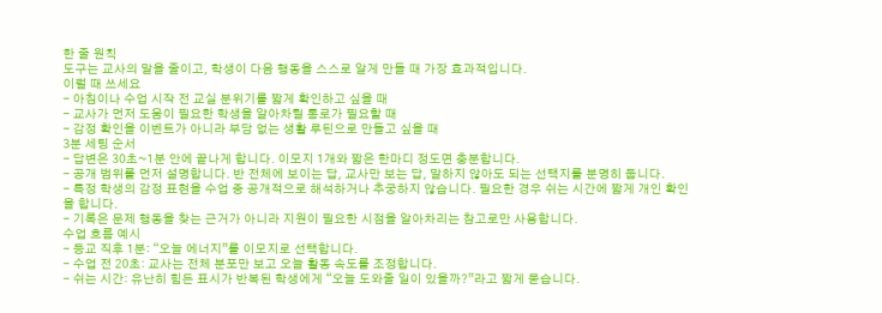한 줄 원칙
도구는 교사의 말을 줄이고, 학생이 다음 행동을 스스로 알게 만들 때 가장 효과적입니다.
이럴 때 쓰세요
- 아침이나 수업 시작 전 교실 분위기를 짧게 확인하고 싶을 때
- 교사가 먼저 도움이 필요한 학생을 알아차릴 통로가 필요할 때
- 감정 확인을 이벤트가 아니라 부담 없는 생활 루틴으로 만들고 싶을 때
3분 세팅 순서
- 답변은 30초~1분 안에 끝나게 합니다. 이모지 1개와 짧은 한마디 정도면 충분합니다.
- 공개 범위를 먼저 설명합니다. 반 전체에 보이는 답, 교사만 보는 답, 말하지 않아도 되는 선택지를 분명히 둡니다.
- 특정 학생의 감정 표현을 수업 중 공개적으로 해석하거나 추궁하지 않습니다. 필요한 경우 쉬는 시간에 짧게 개인 확인을 합니다.
- 기록은 문제 행동을 찾는 근거가 아니라 지원이 필요한 시점을 알아차리는 참고로만 사용합니다.
수업 흐름 예시
- 등교 직후 1분: “오늘 에너지”를 이모지로 선택합니다.
- 수업 전 20초: 교사는 전체 분포만 보고 오늘 활동 속도를 조정합니다.
- 쉬는 시간: 유난히 힘든 표시가 반복된 학생에게 “오늘 도와줄 일이 있을까?”라고 짧게 묻습니다.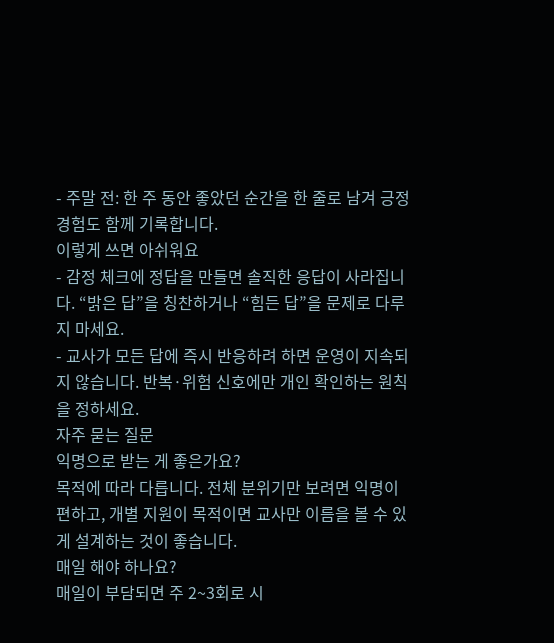- 주말 전: 한 주 동안 좋았던 순간을 한 줄로 남겨 긍정 경험도 함께 기록합니다.
이렇게 쓰면 아쉬워요
- 감정 체크에 정답을 만들면 솔직한 응답이 사라집니다. “밝은 답”을 칭찬하거나 “힘든 답”을 문제로 다루지 마세요.
- 교사가 모든 답에 즉시 반응하려 하면 운영이 지속되지 않습니다. 반복·위험 신호에만 개인 확인하는 원칙을 정하세요.
자주 묻는 질문
익명으로 받는 게 좋은가요?
목적에 따라 다릅니다. 전체 분위기만 보려면 익명이 편하고, 개별 지원이 목적이면 교사만 이름을 볼 수 있게 설계하는 것이 좋습니다.
매일 해야 하나요?
매일이 부담되면 주 2~3회로 시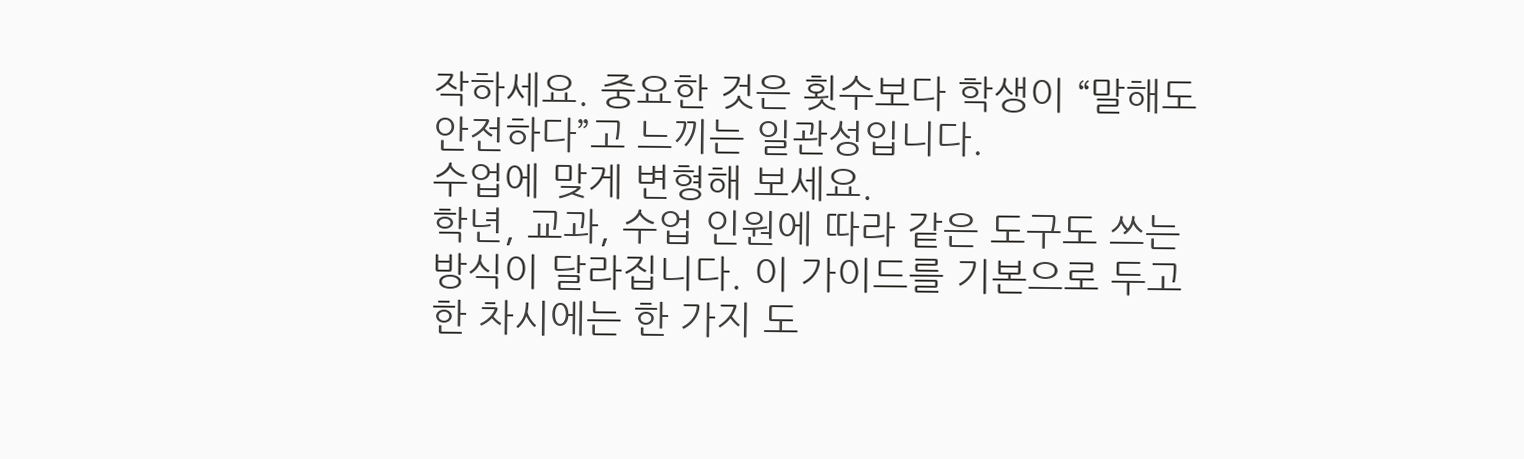작하세요. 중요한 것은 횟수보다 학생이 “말해도 안전하다”고 느끼는 일관성입니다.
수업에 맞게 변형해 보세요.
학년, 교과, 수업 인원에 따라 같은 도구도 쓰는 방식이 달라집니다. 이 가이드를 기본으로 두고 한 차시에는 한 가지 도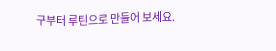구부터 루틴으로 만들어 보세요.